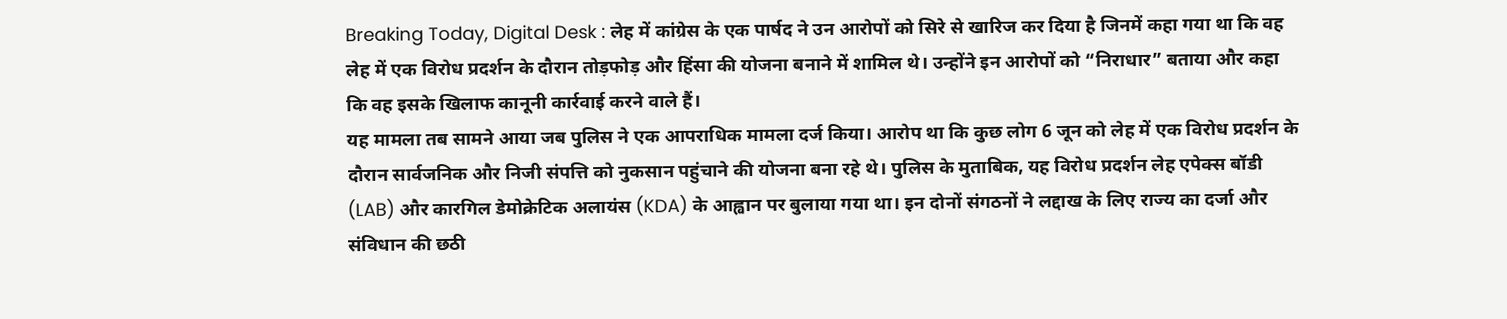Breaking Today, Digital Desk : लेह में कांग्रेस के एक पार्षद ने उन आरोपों को सिरे से खारिज कर दिया है जिनमें कहा गया था कि वह लेह में एक विरोध प्रदर्शन के दौरान तोड़फोड़ और हिंसा की योजना बनाने में शामिल थे। उन्होंने इन आरोपों को “निराधार” बताया और कहा कि वह इसके खिलाफ कानूनी कार्रवाई करने वाले हैं।
यह मामला तब सामने आया जब पुलिस ने एक आपराधिक मामला दर्ज किया। आरोप था कि कुछ लोग 6 जून को लेह में एक विरोध प्रदर्शन के दौरान सार्वजनिक और निजी संपत्ति को नुकसान पहुंचाने की योजना बना रहे थे। पुलिस के मुताबिक, यह विरोध प्रदर्शन लेह एपेक्स बॉडी (LAB) और कारगिल डेमोक्रेटिक अलायंस (KDA) के आह्वान पर बुलाया गया था। इन दोनों संगठनों ने लद्दाख के लिए राज्य का दर्जा और संविधान की छठी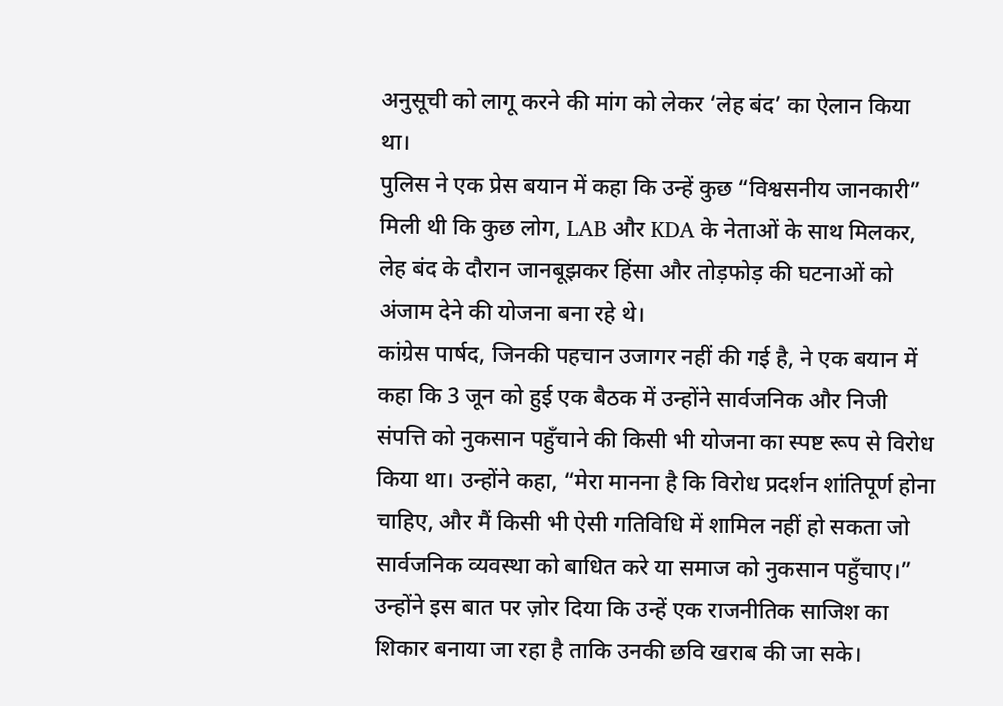अनुसूची को लागू करने की मांग को लेकर ‘लेह बंद’ का ऐलान किया था।
पुलिस ने एक प्रेस बयान में कहा कि उन्हें कुछ “विश्वसनीय जानकारी” मिली थी कि कुछ लोग, LAB और KDA के नेताओं के साथ मिलकर, लेह बंद के दौरान जानबूझकर हिंसा और तोड़फोड़ की घटनाओं को अंजाम देने की योजना बना रहे थे।
कांग्रेस पार्षद, जिनकी पहचान उजागर नहीं की गई है, ने एक बयान में कहा कि 3 जून को हुई एक बैठक में उन्होंने सार्वजनिक और निजी संपत्ति को नुकसान पहुँचाने की किसी भी योजना का स्पष्ट रूप से विरोध किया था। उन्होंने कहा, “मेरा मानना है कि विरोध प्रदर्शन शांतिपूर्ण होना चाहिए, और मैं किसी भी ऐसी गतिविधि में शामिल नहीं हो सकता जो सार्वजनिक व्यवस्था को बाधित करे या समाज को नुकसान पहुँचाए।”
उन्होंने इस बात पर ज़ोर दिया कि उन्हें एक राजनीतिक साजिश का शिकार बनाया जा रहा है ताकि उनकी छवि खराब की जा सके।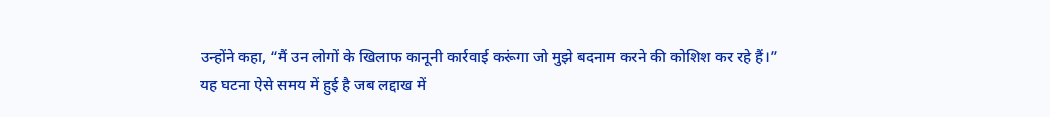उन्होंने कहा, “मैं उन लोगों के खिलाफ कानूनी कार्रवाई करूंगा जो मुझे बदनाम करने की कोशिश कर रहे हैं।”
यह घटना ऐसे समय में हुई है जब लद्दाख में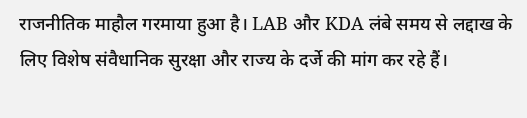राजनीतिक माहौल गरमाया हुआ है। LAB और KDA लंबे समय से लद्दाख के लिए विशेष संवैधानिक सुरक्षा और राज्य के दर्जे की मांग कर रहे हैं।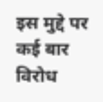इस मुद्दे पर कई बार विरोध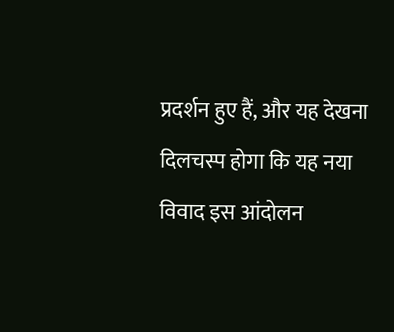प्रदर्शन हुए हैं, और यह देखना दिलचस्प होगा कि यह नया विवाद इस आंदोलन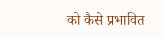को कैसे प्रभावित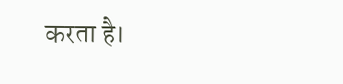करता है।